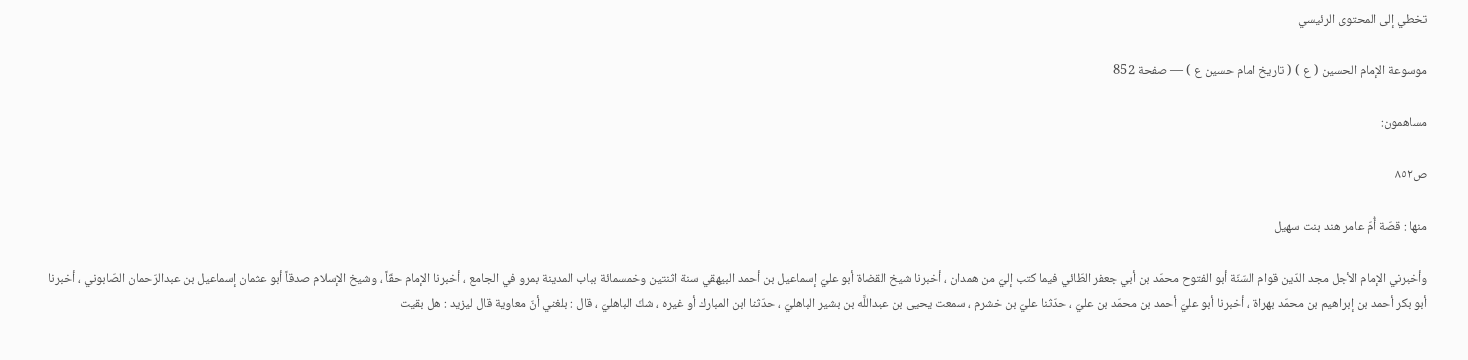تخطي إلى المحتوى الرئيسي

موسوعة الإمام الحسين ( ع ) ( تاريخ امام حسين ع ) — صفحة 852

مساهمون:

ص٨٥٢

منها : قصّة أُمّ عامر هند بنت سهيل

وأخبرني الإمام الأجل مجد الدّين قوام السّنّة أبو الفتوح محمّد بن أبي جعفر الطّائي فيما كتب إليّ من همدان ، أخبرنا شيخ القضاة أبو عليّ إسماعيل بن أحمد البيهقي سنة اثنتين وخمسمائة بباب المدينة بمرو في الجامع ، أخبرنا الإمام حقّاً ، وشيخ الإسلام صدقاً أبو عثمان إسماعيل بن عبدالرّحمان الصّابوني ، أخبرنا أبو بكر أحمد بن إبراهيم بن محمّد بهراة ، أخبرنا أبو عليّ أحمد بن محمّد بن عليّ ، حدّثنا عليّ بن خشرم ، سمعت يحيى بن عبداللَّه بن بشير الباهليّ ، حدّثنا ابن المبارك أو غيره ، شكّ الباهليّ ، قال : بلغني أنّ معاوية قال ليزيد : هل بقيت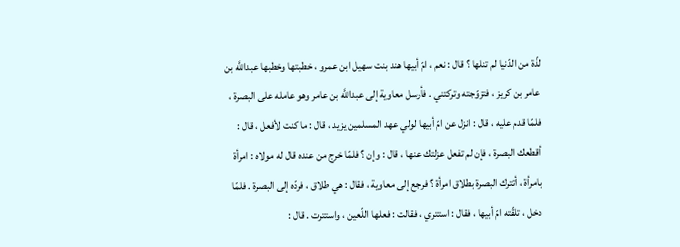لذّة من الدّنيا لم تنلها ؟ قال : نعم ، امّ أبيها هند بنت سهيل ابن عمرو ، خطبتها وخطبها عبداللَّه بن عامر بن كريز ، فتزوّجته وتركتني . فأرسل معاوية إلى عبداللَّه بن عامر وهو عامله على البصرة ، فلمّا قدم عليه ، قال : انزل عن امّ أبيها لولي عهد المسلمين يزيد ، قال : ما كنت لأفعل ، قال : أقطعك البصرة ، فإن لم تفعل عزلتك عنها ، قال : وإن ؟ فلمّا خرج من عنده قال له مولاه : امرأة بامرأة ، أتترك البصرة بطلاق امرأة ؟ فرجع إلى معاوية ، فقال : هي طلاق ، فردّه إلى البصرة . فلمّا دخل ، تلقّته امّ أبيها ، فقال : استتري ، فقالت : فعلها اللّعين ، واستترت . قال :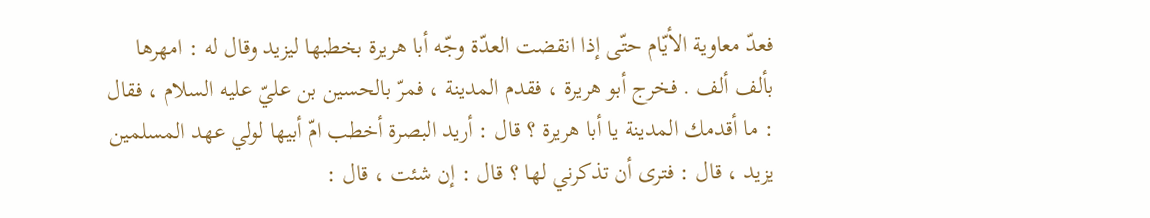فعدّ معاوية الأيّام حتّى إذا انقضت العدّة وجّه أبا هريرة بخطبها ليزيد وقال له : امهرها بألف ألف . فخرج أبو هريرة ، فقدم المدينة ، فمرّ بالحسين بن عليّ عليه السلام ، فقال : ما أقدمك المدينة يا أبا هريرة ؟ قال : أريد البصرة أخطب امّ أبيها لولي عهد المسلمين يزيد ، قال : فترى أن تذكرني لها ؟ قال : إن شئت ، قال :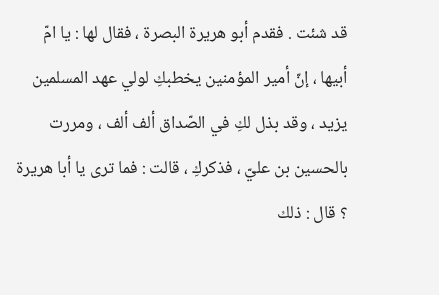قد شئت . فقدم أبو هريرة البصرة ، فقال لها : يا امّ أبيها ، إنّ أمير المؤمنين يخطبكِ لولي عهد المسلمين يزيد ، وقد بذل لكِ في الصّداق ألف ألف ، ومررت بالحسين بن عليّ ، فذكركِ ، قالت : فما ترى يا أبا هريرة ؟ قال : ذلك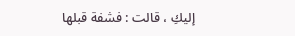إليكِ ، قالت : فشفة قبلها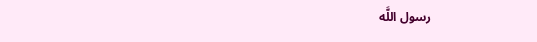رسول اللَّه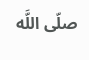صلّى اللَّه